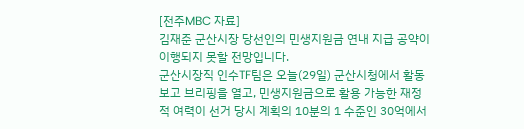[전주MBC 자료]
김재준 군산시장 당선인의 민생지원금 연내 지급 공약이 이행되지 못할 전망입니다.
군산시장직 인수TF팀은 오늘(29일) 군산시청에서 활동보고 브리핑을 열고, 민생지원금으로 활용 가능한 재정적 여력이 선거 당시 계획의 10분의 1 수준인 30억에서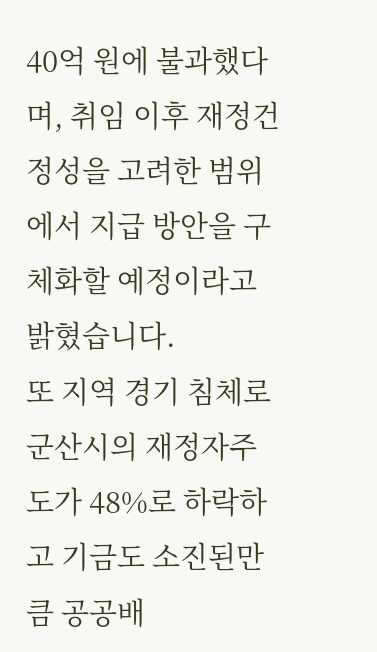40억 원에 불과했다며, 취임 이후 재정건정성을 고려한 범위에서 지급 방안을 구체화할 예정이라고 밝혔습니다.
또 지역 경기 침체로 군산시의 재정자주도가 48%로 하락하고 기금도 소진된만큼 공공배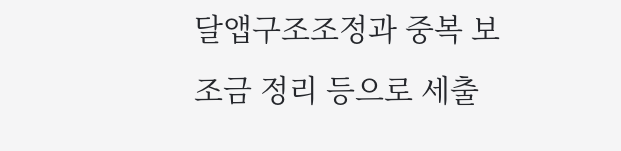달앱구조조정과 중복 보조금 정리 등으로 세출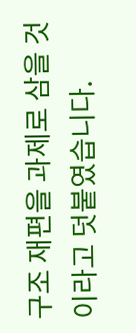구조 재편을 과제로 삼을 것이라고 덧붙였습니다.